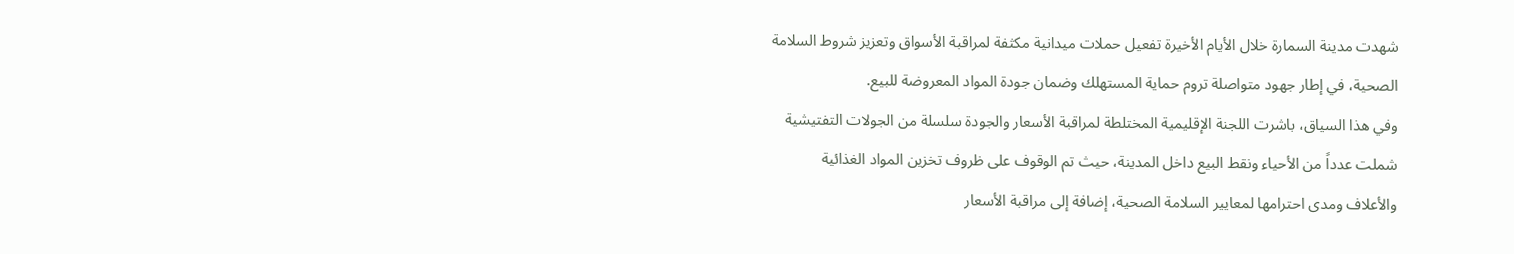شهدت مدينة السمارة خلال الأيام الأخيرة تفعيل حملات ميدانية مكثفة لمراقبة الأسواق وتعزيز شروط السلامة الصحية، في إطار جهود متواصلة تروم حماية المستهلك وضمان جودة المواد المعروضة للبيع.
وفي هذا السياق، باشرت اللجنة الإقليمية المختلطة لمراقبة الأسعار والجودة سلسلة من الجولات التفتيشية شملت عدداً من الأحياء ونقط البيع داخل المدينة، حيث تم الوقوف على ظروف تخزين المواد الغذائية والأعلاف ومدى احترامها لمعايير السلامة الصحية، إضافة إلى مراقبة الأسعار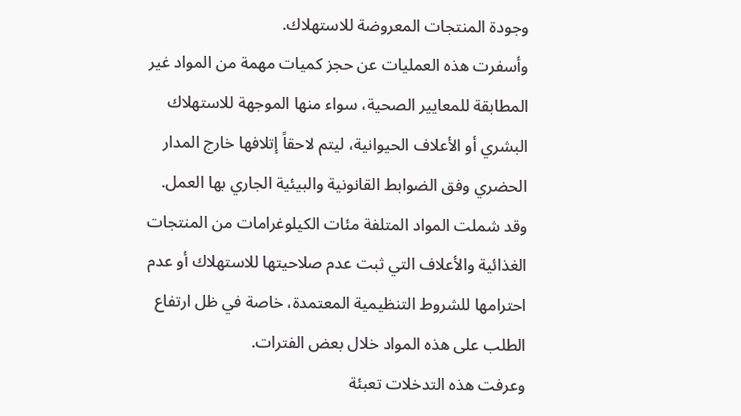وجودة المنتجات المعروضة للاستهلاك.
وأسفرت هذه العمليات عن حجز كميات مهمة من المواد غير المطابقة للمعايير الصحية، سواء منها الموجهة للاستهلاك البشري أو الأعلاف الحيوانية، ليتم لاحقاً إتلافها خارج المدار الحضري وفق الضوابط القانونية والبيئية الجاري بها العمل.
وقد شملت المواد المتلفة مئات الكيلوغرامات من المنتجات الغذائية والأعلاف التي ثبت عدم صلاحيتها للاستهلاك أو عدم احترامها للشروط التنظيمية المعتمدة، خاصة في ظل ارتفاع الطلب على هذه المواد خلال بعض الفترات.
وعرفت هذه التدخلات تعبئة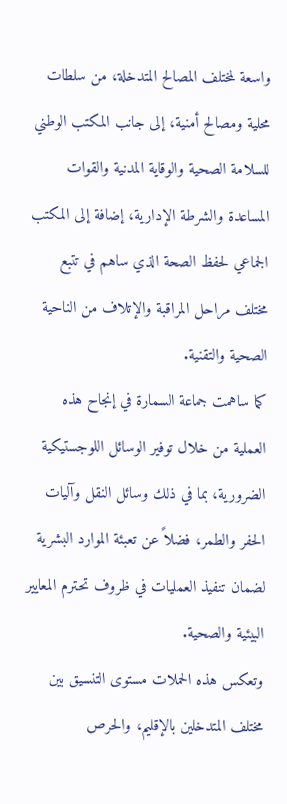واسعة لمختلف المصالح المتدخلة، من سلطات محلية ومصالح أمنية، إلى جانب المكتب الوطني للسلامة الصحية والوقاية المدنية والقوات المساعدة والشرطة الإدارية، إضافة إلى المكتب الجماعي لحفظ الصحة الذي ساهم في تتبع مختلف مراحل المراقبة والإتلاف من الناحية الصحية والتقنية.
كما ساهمت جماعة السمارة في إنجاح هذه العملية من خلال توفير الوسائل اللوجستيكية الضرورية، بما في ذلك وسائل النقل وآليات الحفر والطمر، فضلاً عن تعبئة الموارد البشرية لضمان تنفيذ العمليات في ظروف تحترم المعايير البيئية والصحية.
وتعكس هذه الحملات مستوى التنسيق بين مختلف المتدخلين بالإقليم، والحرص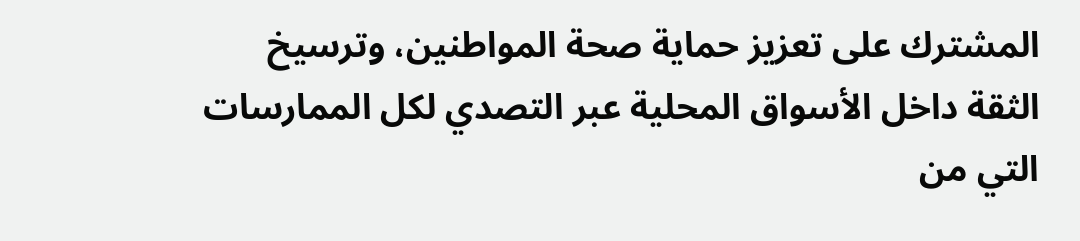المشترك على تعزيز حماية صحة المواطنين، وترسيخ الثقة داخل الأسواق المحلية عبر التصدي لكل الممارسات التي من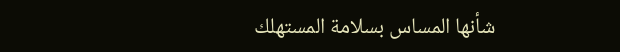شأنها المساس بسلامة المستهلك